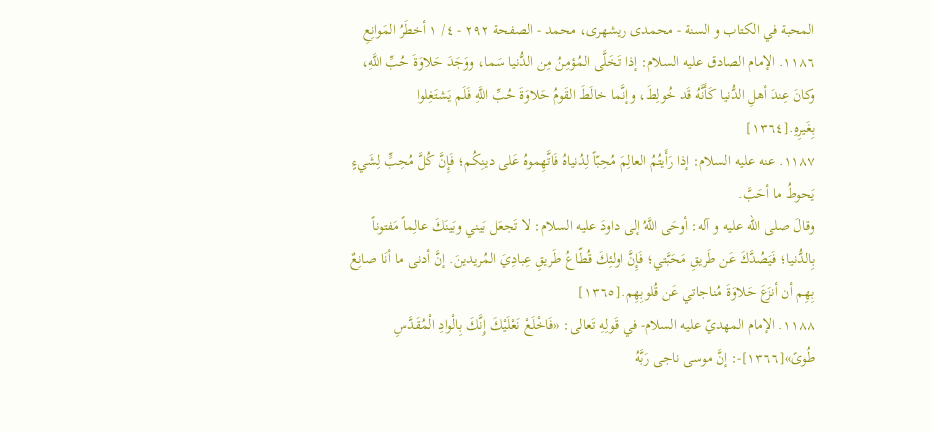المحبة في الكتاب و السنة - محمدی ریشهری، محمد - الصفحة ٢٩٢ - ٤/ ١ أخطَرُ المَوانِعِ
١١٨٦. الإمام الصادق عليه السلام: إذا تَخَلَّى المُؤمِنُ مِن الدُّنيا سَما، ووَجَدَ حَلاوَةَ حُبِّ اللَّهِ، وكانَ عِندَ أهلِ الدُّنيا كَأَنَّهُ قَد خُولِطَ، وإنَّما خالَطَ القَومُ حَلاوَةَ حُبِّ اللَّهِ فَلَم يَشتَغِلوا بِغَيرِهِ.[١٣٦٤]
١١٨٧. عنه عليه السلام: إذا رَأَيتُمُ العالِمَ مُحِبّاً لِدُنياهُ فَاتَّهِموهُ عَلى دينِكُم؛ فَإِنَّ كُلَّ مُحِبٍّ لِشَيءٍ يَحوطُ ما أحَبَّ.
وقالَ صلى الله عليه و آله: أوحَى اللَّهُ إلى داودَ عليه السلام: لا تَجعَل بَيني وبَينَكَ عالِماً مَفتوناً بِالدُّنيا؛ فَيَصُدَّكَ عَن طَريقِ مَحَبَّتي؛ فَإِنَّ اولئِكَ قُطّاعُ طَريقِ عِبادِيَ المُريدينَ. إنَّ أدنى ما أنَا صانِعٌ بِهِم أن أنزَعَ حَلاوَةَ مُناجاتي عَن قُلوبِهِم.[١٣٦٥]
١١٨٨. الإمام المهديّ عليه السلام- في قَولِهِ تَعالى: «فَاخْلَعْ نَعْلَيْكَ إِنَّكَ بِالْوادِ الْمُقَدَّسِ طُوىً»[١٣٦٦]-: إنَّ موسى ناجى رَبَّهُ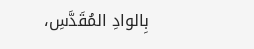بِالوادِ المُقَدَّسِ،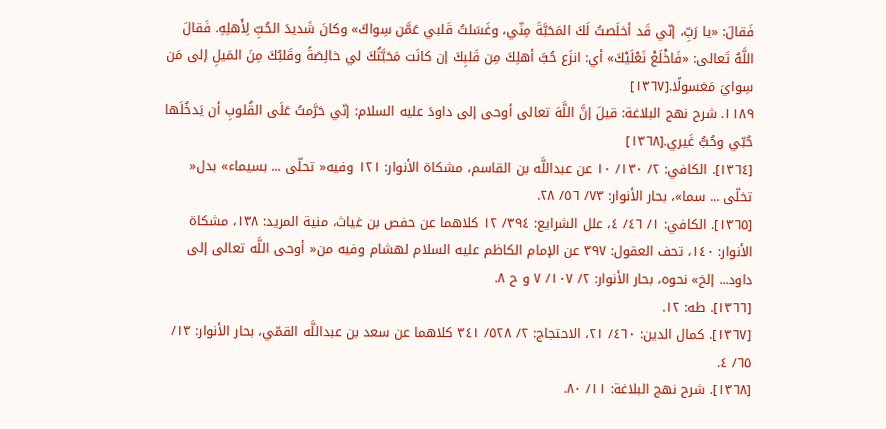فَقالَ: «يا رَبِّ، إنّي قَد أخلَصتُ لَكَ المَحَبَّةَ مِنّي، وغَسَلتُ قَلبي عَمَّن سِواكَ» وكانَ شَديدَ الحُبِّ لِأَهلِهِ. فَقالَ اللَّهُ تَعالى: «فَاخْلَعْ نَعْلَيْكَ» أي: انزَع حُبَّ أهلِكَ مِن قَلبِكَ إن كانَت مَحَبَّتُكَ لي خالِصَةً وقَلبُكَ مِنَ المَيلِ إلى مَن سِوايَ مَغسولًا.[١٣٦٧]
١١٨٩. شرح نهج البلاغة: قيلَ إنَّ اللَّهَ تعالى أوحى إلى داودَ عليه السلام: إنّي حَرَّمتُ عَلَى القُلوبِ أن يَدخُلَها حُبّي وحُبُّ غَيري.[١٣٦٨]
[١٣٦٤]. الكافي: ٢/ ١٣٠/ ١٠ عن عبداللَّه بن القاسم، مشكاة الأنوار: ١٢١ وفيه« تحلّى ... بسيماء» بدل« تخلّى ... سما»، بحار الأنوار: ٧٣/ ٥٦/ ٢٨.
[١٣٦٥]. الكافي: ١/ ٤٦/ ٤، علل الشرايع: ٣٩٤/ ١٢ كلاهما عن حفص بن غياث، منية المريد: ١٣٨، مشكاة الأنوار: ١٤٠، تحف العقول: ٣٩٧ عن الإمام الكاظم عليه السلام لهشام وفيه من« أوحى اللَّه تعالى إلى داود... إلخ» نحوه، بحار الأنوار: ٢/ ١٠٧/ ٧ و ح ٨.
[١٣٦٦]. طه: ١٢.
[١٣٦٧]. كمال الدين: ٤٦٠/ ٢١، الاحتجاج: ٢/ ٥٢٨/ ٣٤١ كلاهما عن سعد بن عبداللَّه القمّي، بحار الأنوار: ١٣/ ٦٥/ ٤.
[١٣٦٨]. شرح نهج البلاغة: ١١/ ٨٠.